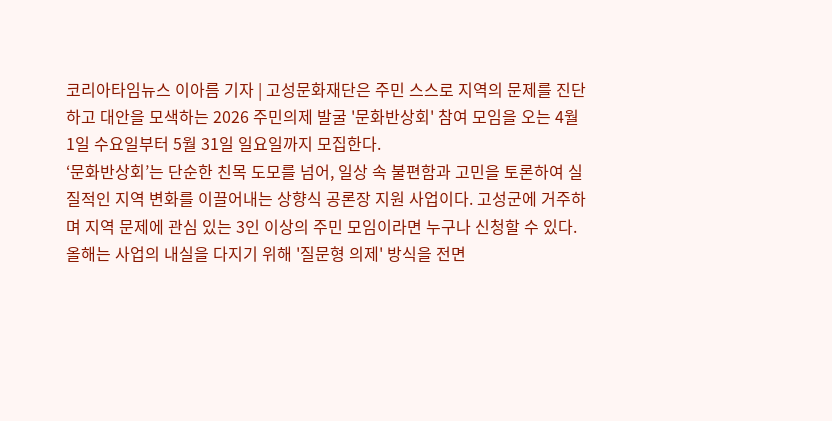코리아타임뉴스 이아름 기자 | 고성문화재단은 주민 스스로 지역의 문제를 진단하고 대안을 모색하는 2026 주민의제 발굴 '문화반상회' 참여 모임을 오는 4월 1일 수요일부터 5월 31일 일요일까지 모집한다.
‘문화반상회’는 단순한 친목 도모를 넘어, 일상 속 불편함과 고민을 토론하여 실질적인 지역 변화를 이끌어내는 상향식 공론장 지원 사업이다. 고성군에 거주하며 지역 문제에 관심 있는 3인 이상의 주민 모임이라면 누구나 신청할 수 있다.
올해는 사업의 내실을 다지기 위해 '질문형 의제' 방식을 전면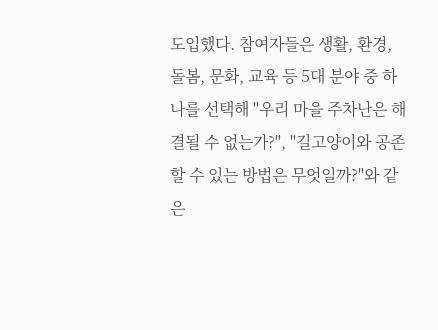도입했다. 참여자들은 생활, 환경, 돌봄, 문화, 교육 등 5대 분야 중 하나를 선택해 "우리 마을 주차난은 해결될 수 없는가?", "길고양이와 공존할 수 있는 방법은 무엇일까?"와 같은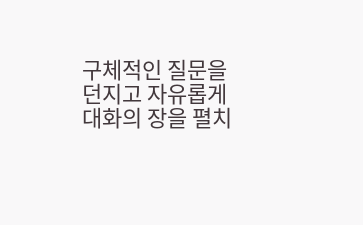구체적인 질문을 던지고 자유롭게 대화의 장을 펼치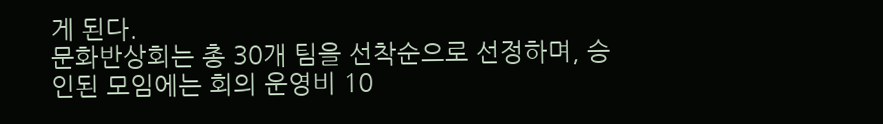게 된다.
문화반상회는 총 30개 팀을 선착순으로 선정하며, 승인된 모임에는 회의 운영비 10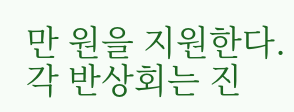만 원을 지원한다. 각 반상회는 진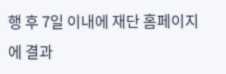행 후 7일 이내에 재단 홈페이지에 결과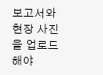보고서와 현장 사진을 업로드해야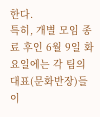한다.
특히, 개별 모임 종료 후인 6월 9일 화요일에는 각 팀의 대표(문화반장)들이